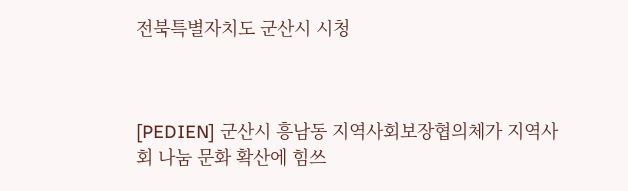전북특별자치도 군산시 시청



[PEDIEN] 군산시 흥남동 지역사회보장협의체가 지역사회 나눔 문화 확산에 힘쓰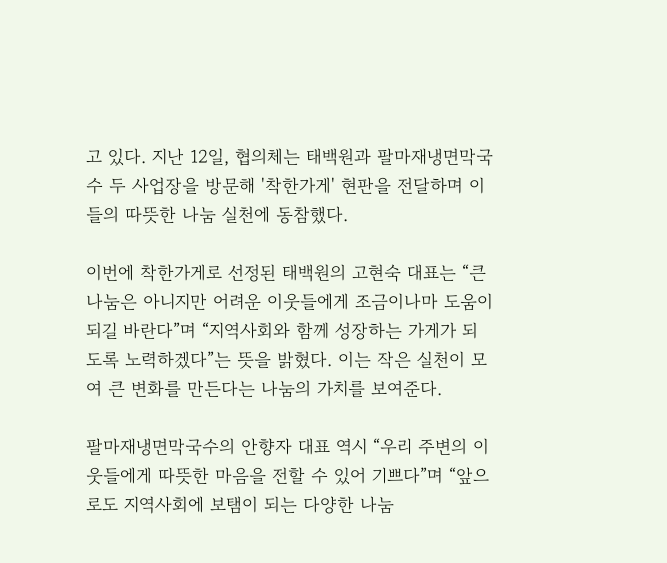고 있다. 지난 12일, 협의체는 태백원과 팔마재냉면막국수 두 사업장을 방문해 '착한가게' 현판을 전달하며 이들의 따뜻한 나눔 실천에 동참했다.

이번에 착한가게로 선정된 태백원의 고현숙 대표는 “큰 나눔은 아니지만 어려운 이웃들에게 조금이나마 도움이 되길 바란다”며 “지역사회와 함께 성장하는 가게가 되도록 노력하겠다”는 뜻을 밝혔다. 이는 작은 실천이 모여 큰 변화를 만든다는 나눔의 가치를 보여준다.

팔마재냉면막국수의 안향자 대표 역시 “우리 주변의 이웃들에게 따뜻한 마음을 전할 수 있어 기쁘다”며 “앞으로도 지역사회에 보탬이 되는 다양한 나눔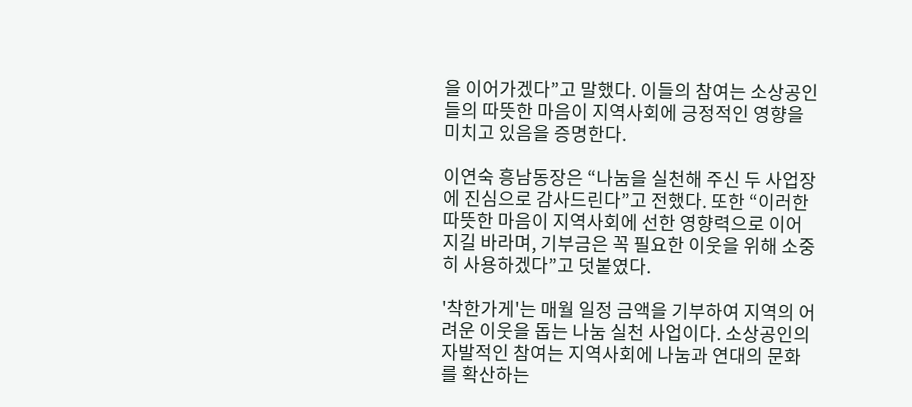을 이어가겠다”고 말했다. 이들의 참여는 소상공인들의 따뜻한 마음이 지역사회에 긍정적인 영향을 미치고 있음을 증명한다.

이연숙 흥남동장은 “나눔을 실천해 주신 두 사업장에 진심으로 감사드린다”고 전했다. 또한 “이러한 따뜻한 마음이 지역사회에 선한 영향력으로 이어지길 바라며, 기부금은 꼭 필요한 이웃을 위해 소중히 사용하겠다”고 덧붙였다.

'착한가게'는 매월 일정 금액을 기부하여 지역의 어려운 이웃을 돕는 나눔 실천 사업이다. 소상공인의 자발적인 참여는 지역사회에 나눔과 연대의 문화를 확산하는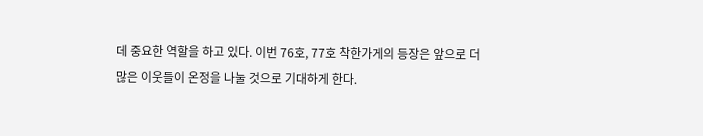데 중요한 역할을 하고 있다. 이번 76호, 77호 착한가게의 등장은 앞으로 더 많은 이웃들이 온정을 나눌 것으로 기대하게 한다.